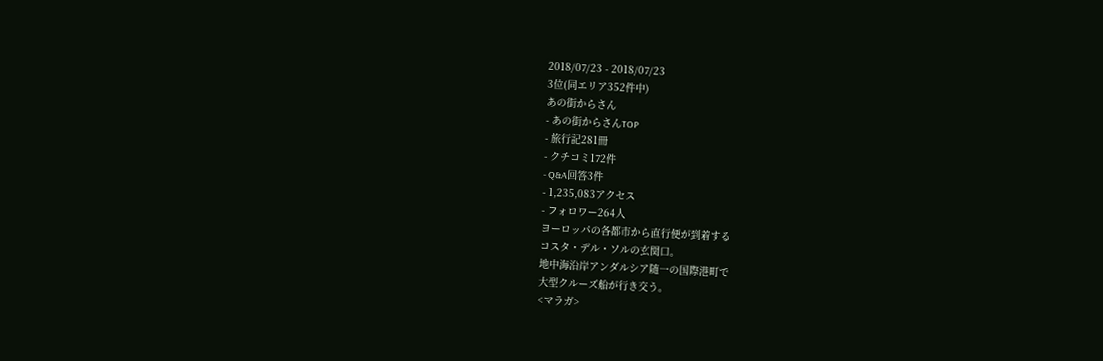2018/07/23 - 2018/07/23
3位(同エリア352件中)
あの街からさん
- あの街からさんTOP
- 旅行記281冊
- クチコミ172件
- Q&A回答3件
- 1,235,083アクセス
- フォロワー264人
ヨーロッパの各都市から直行便が到着する
コスタ・デル・ソルの玄関口。
地中海沿岸アンダルシア随一の国際港町で
大型クルーズ船が行き交う。
<マラガ>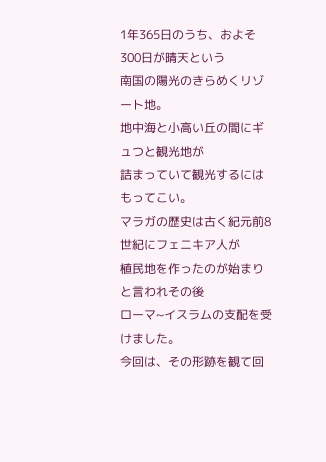1年365日のうち、およそ300日が晴天という
南国の陽光のきらめくリゾート地。
地中海と小高い丘の間にギュつと観光地が
詰まっていて観光するにはもってこい。
マラガの歴史は古く紀元前8世紀にフェニキア人が
植民地を作ったのが始まりと言われその後
ローマ~イスラムの支配を受けました。
今回は、その形跡を観て回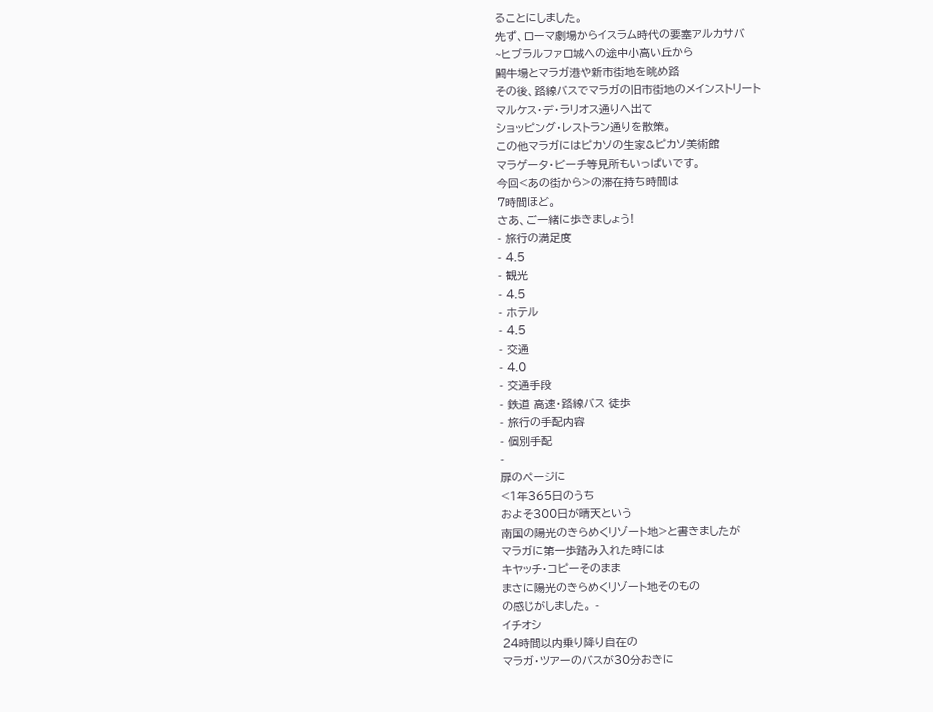ることにしました。
先ず、ローマ劇場からイスラム時代の要塞アルカサバ
~ヒブラルファロ城への途中小高い丘から
闘牛場とマラガ港や新市街地を眺め路
その後、路線バスでマラガの旧市街地のメインストリート
マルケス・デ・ラリオス通りへ出て
ショッピング・レストラン通りを散策。
この他マラガにはピカソの生家&ピカソ美術館
マラゲータ・ビーチ等見所もいっぱいです。
今回<あの街から>の滞在持ち時間は
7時間ほど。
さあ、ご一緒に歩きましょう!
- 旅行の満足度
- 4.5
- 観光
- 4.5
- ホテル
- 4.5
- 交通
- 4.0
- 交通手段
- 鉄道 高速・路線バス 徒歩
- 旅行の手配内容
- 個別手配
-
扉のページに
<1年365日のうち
およそ300日が晴天という
南国の陽光のきらめくリゾート地>と書きましたが
マラガに第一歩踏み入れた時には
キヤッチ・コピーそのまま
まさに陽光のきらめくリゾート地そのもの
の感じがしました。 -
イチオシ
24時間以内乗り降り自在の
マラガ・ツアーのバスが30分おきに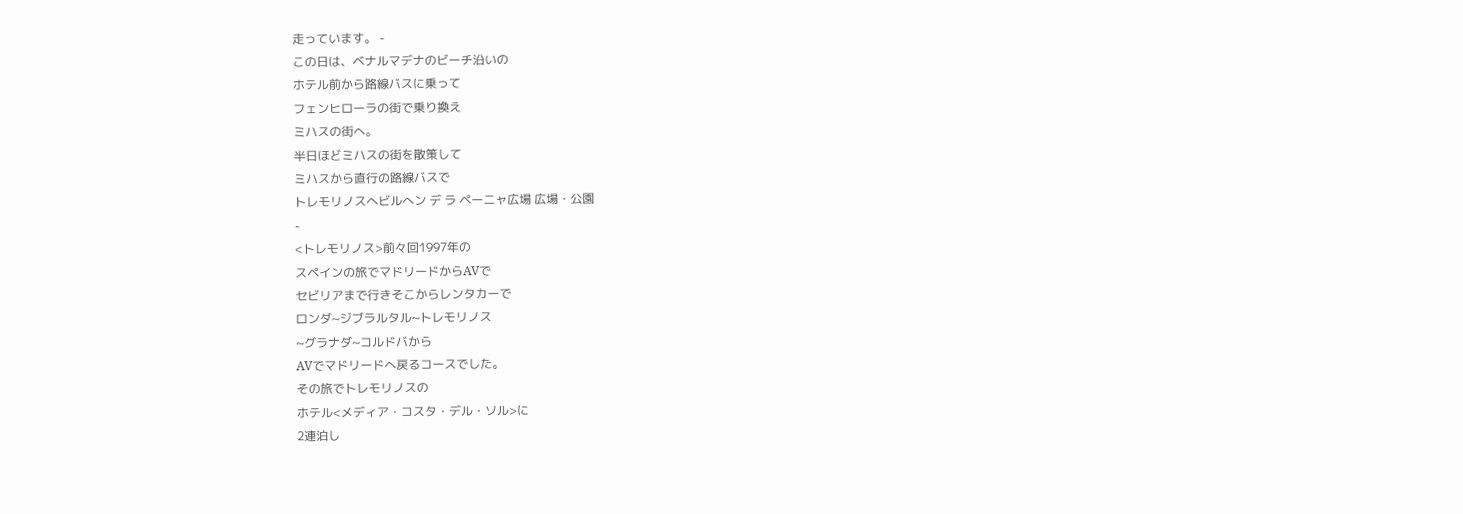走っています。 -
この日は、ベナルマデナのビーチ沿いの
ホテル前から路線バスに乗って
フェンヒローラの街で乗り換え
ミハスの街へ。
半日ほどミハスの街を散策して
ミハスから直行の路線バスで
トレモリノスへビルへン デ ラ ペーニャ広場 広場・公園
-
<トレモリノス>前々回1997年の
スペインの旅でマドリードからAVで
セビリアまで行きそこからレンタカーで
ロンダ~ジブラルタル~トレモリノス
~グラナダ~コルドバから
AVでマドリードへ戻るコースでした。
その旅でトレモリノスの
ホテル<メディア・コスタ・デル・ソル>に
2連泊し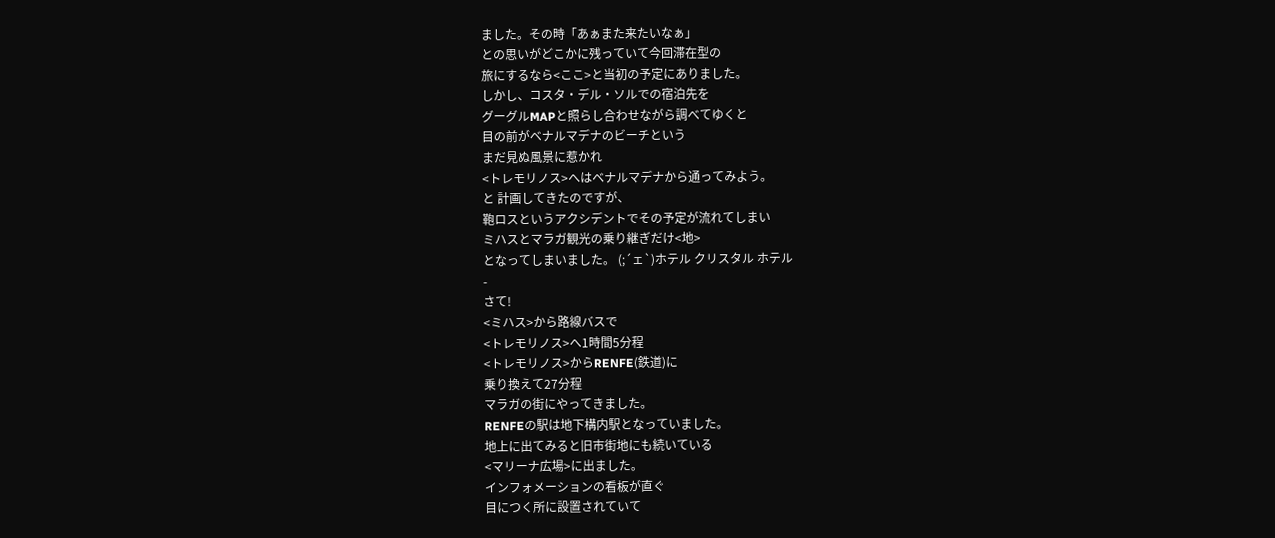ました。その時「あぁまた来たいなぁ」
との思いがどこかに残っていて今回滞在型の
旅にするなら<ここ>と当初の予定にありました。
しかし、コスタ・デル・ソルでの宿泊先を
グーグルMAPと照らし合わせながら調べてゆくと
目の前がベナルマデナのビーチという
まだ見ぬ風景に惹かれ
<トレモリノス>へはベナルマデナから通ってみよう。
と 計画してきたのですが、
鞄ロスというアクシデントでその予定が流れてしまい
ミハスとマラガ観光の乗り継ぎだけ<地>
となってしまいました。 (;´ェ`)ホテル クリスタル ホテル
-
さて!
<ミハス>から路線バスで
<トレモリノス>へ1時間5分程
<トレモリノス>からRENFE(鉄道)に
乗り換えて27分程
マラガの街にやってきました。
RENFEの駅は地下構内駅となっていました。
地上に出てみると旧市街地にも続いている
<マリーナ広場>に出ました。
インフォメーションの看板が直ぐ
目につく所に設置されていて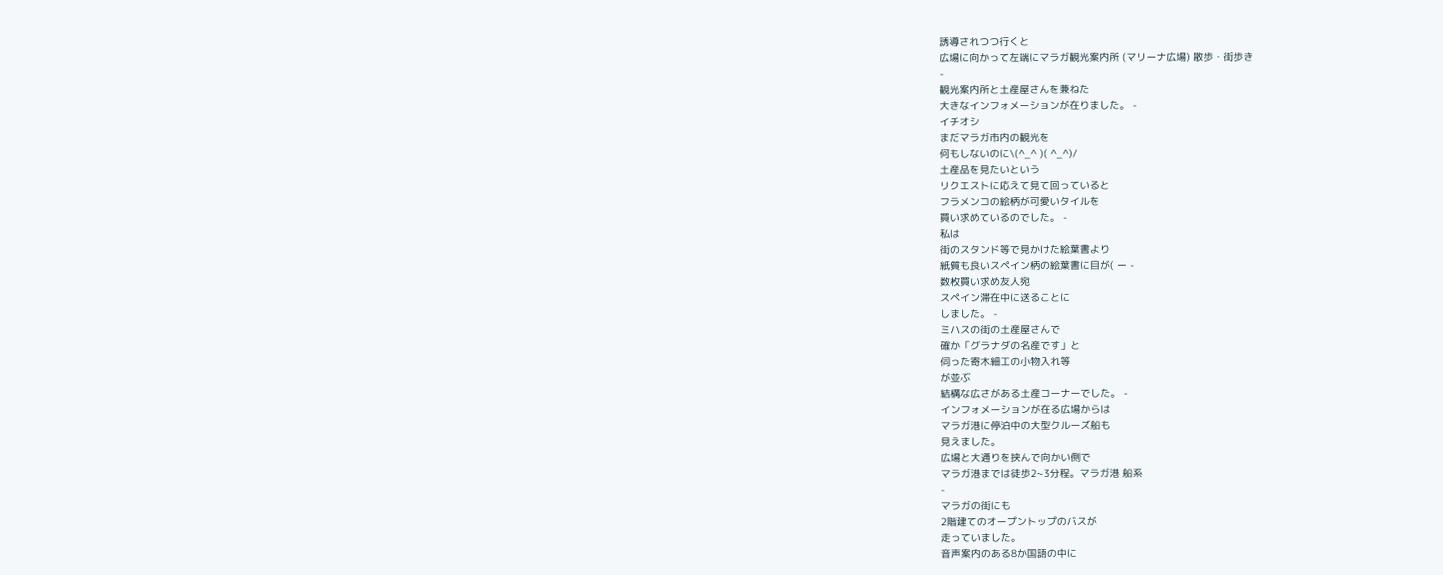誘導されつつ行くと
広場に向かって左端にマラガ観光案内所 (マリーナ広場) 散歩・街歩き
-
観光案内所と土産屋さんを兼ねた
大きなインフォメーションが在りました。 -
イチオシ
まだマラガ市内の観光を
何もしないのに\(^_^ )( ^_^)/
土産品を見たいという
リクエストに応えて見て回っていると
フラメンコの絵柄が可愛いタイルを
買い求めているのでした。 -
私は
街のスタンド等で見かけた絵葉書より
紙質も良いスペイン柄の絵葉書に目が( ー -
数枚買い求め友人宛
スペイン滞在中に送ることに
しました。 -
ミハスの街の土産屋さんで
確か「グラナダの名産です」と
伺った寄木細工の小物入れ等
が並ぶ
結構な広さがある土産コーナーでした。 -
インフォメーションが在る広場からは
マラガ港に停泊中の大型クルーズ船も
見えました。
広場と大通りを挟んで向かい側で
マラガ港までは徒歩2~3分程。マラガ港 船系
-
マラガの街にも
2階建てのオープントップのバスが
走っていました。
音声案内のある8か国語の中に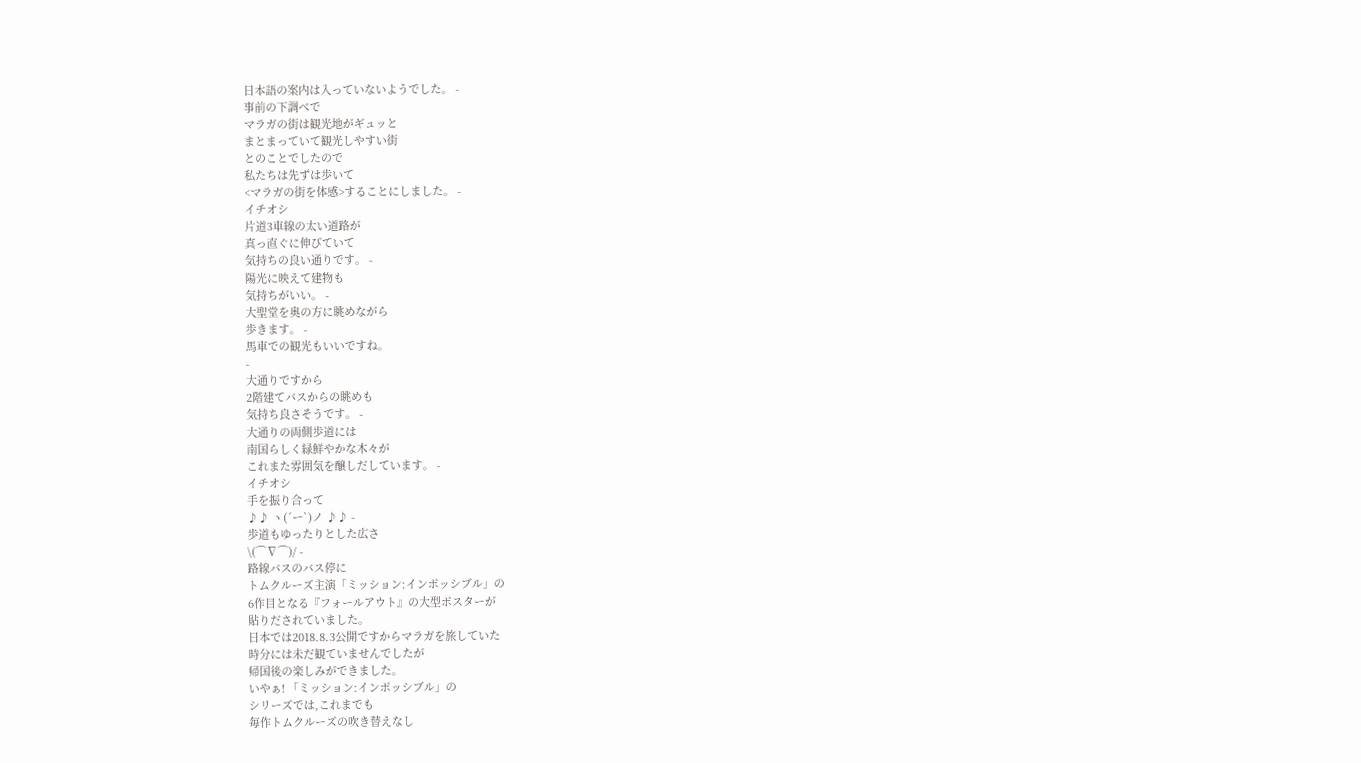日本語の案内は入っていないようでした。 -
事前の下調べで
マラガの街は観光地がギュッと
まとまっていて観光しやすい街
とのことでしたので
私たちは先ずは歩いて
<マラガの街を体感>することにしました。 -
イチオシ
片道3車線の太い道路が
真っ直ぐに伸びていて
気持ちの良い通りです。 -
陽光に映えて建物も
気持ちがいい。 -
大聖堂を奥の方に眺めながら
歩きます。 -
馬車での観光もいいですね。
-
大通りですから
2階建てバスからの眺めも
気持ち良さそうです。 -
大通りの両側歩道には
南国らしく緑鮮やかな木々が
これまた雰囲気を醸しだしています。 -
イチオシ
手を振り合って
♪♪ ヽ(´ー`)ノ ♪♪ -
歩道もゆったりとした広さ
\(⌒∇⌒)/ -
路線バスのバス停に
トムクルーズ主演「ミッション:インポッシブル」の
6作目となる『フォールアウト』の大型ポスターが
貼りだされていました。
日本では2018.8.3公開ですからマラガを旅していた
時分には未だ観ていませんでしたが
帰国後の楽しみができました。
いやぁ! 「ミッション:インポッシブル」の
シリーズでは,これまでも
毎作トムクルーズの吹き替えなし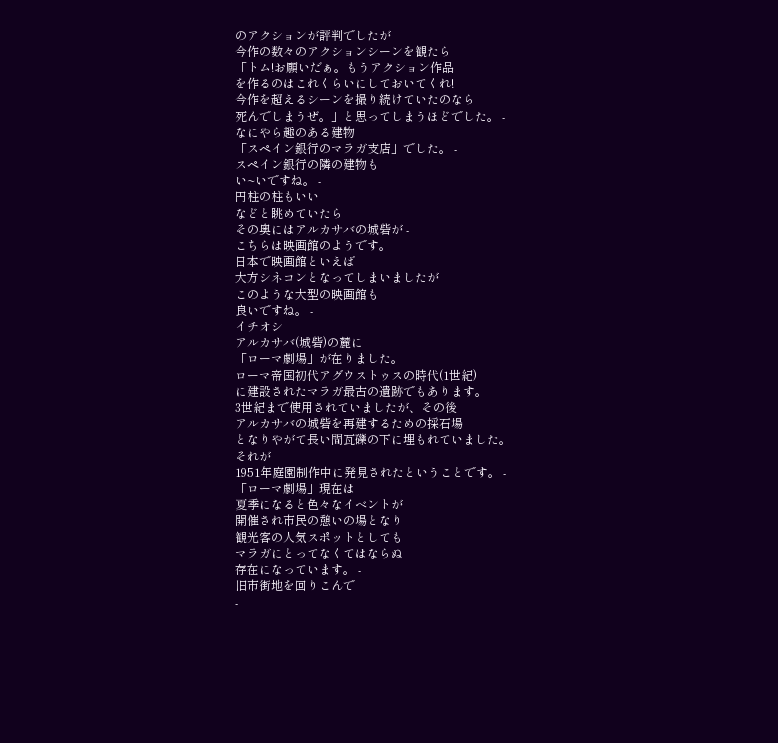のアクションが評判でしたが
今作の数々のアクションシーンを観たら
「トム!お願いだぁ。もうアクション作品
を作るのはこれくらいにしておいてくれ!
今作を超えるシーンを撮り続けていたのなら
死んでしまうぜ。」と思ってしまうほどでした。 -
なにやら趣のある建物
「スペイン銀行のマラガ支店」でした。 -
スペイン銀行の隣の建物も
い~いですね。 -
円柱の柱もいい
などと眺めていたら
その奥にはアルカサバの城砦が -
こちらは映画館のようです。
日本で映画館といえば
大方シネコンとなってしまいましたが
このような大型の映画館も
良いですね。 -
イチオシ
アルカサバ(城砦)の麓に
「ローマ劇場」が在りました。
ローマ帝国初代アグウストゥスの時代(1世紀)
に建設されたマラガ最古の遺跡でもあります。
3世紀まで使用されていましたが、その後
アルカサバの城砦を再建するための採石場
となりやがて長い間瓦礫の下に埋もれていました。
それが
1951年庭園制作中に発見されたということです。 -
「ローマ劇場」現在は
夏季になると色々なイベントが
開催され市民の憩いの場となり
観光客の人気スポットとしても
マラガにとってなくてはならぬ
存在になっています。 -
旧市街地を回りこんで
-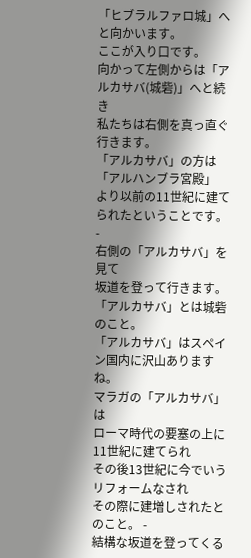「ヒブラルファロ城」へと向かいます。
ここが入り口です。
向かって左側からは「アルカサバ(城砦)」へと続き
私たちは右側を真っ直ぐ行きます。
「アルカサバ」の方は「アルハンブラ宮殿」
より以前の11世紀に建てられたということです。 -
右側の「アルカサバ」を見て
坂道を登って行きます。
「アルカサバ」とは城砦のこと。
「アルカサバ」はスペイン国内に沢山ありますね。
マラガの「アルカサバ」は
ローマ時代の要塞の上に11世紀に建てられ
その後13世紀に今でいうリフォームなされ
その際に建増しされたとのこと。 -
結構な坂道を登ってくる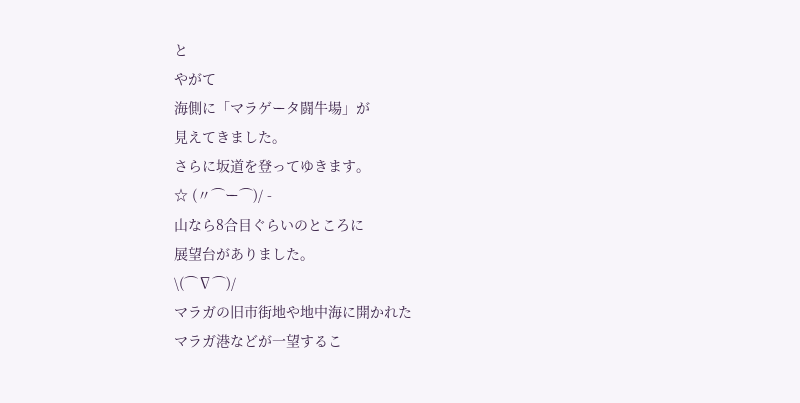と
やがて
海側に「マラゲータ闘牛場」が
見えてきました。
さらに坂道を登ってゆきます。
☆ (〃⌒ー⌒)/ -
山なら8合目ぐらいのところに
展望台がありました。
\(⌒∇⌒)/
マラガの旧市街地や地中海に開かれた
マラガ港などが一望するこ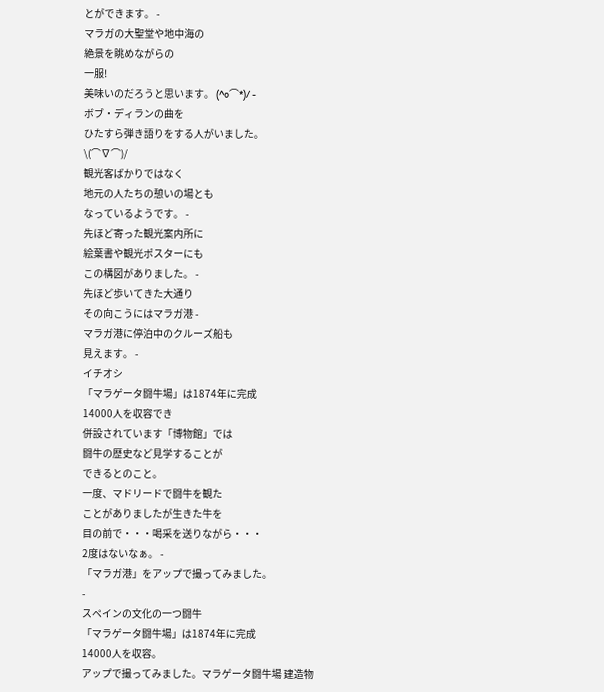とができます。 -
マラガの大聖堂や地中海の
絶景を眺めながらの
一服!
美味いのだろうと思います。 (^o⌒*)/ -
ボブ・ディランの曲を
ひたすら弾き語りをする人がいました。
\(⌒∇⌒)/
観光客ばかりではなく
地元の人たちの憩いの場とも
なっているようです。 -
先ほど寄った観光案内所に
絵葉書や観光ポスターにも
この構図がありました。 -
先ほど歩いてきた大通り
その向こうにはマラガ港 -
マラガ港に停泊中のクルーズ船も
見えます。 -
イチオシ
「マラゲータ闘牛場」は1874年に完成
14000人を収容でき
併設されています「博物館」では
闘牛の歴史など見学することが
できるとのこと。
一度、マドリードで闘牛を観た
ことがありましたが生きた牛を
目の前で・・・喝采を送りながら・・・
2度はないなぁ。 -
「マラガ港」をアップで撮ってみました。
-
スペインの文化の一つ闘牛
「マラゲータ闘牛場」は1874年に完成
14000人を収容。
アップで撮ってみました。マラゲータ闘牛場 建造物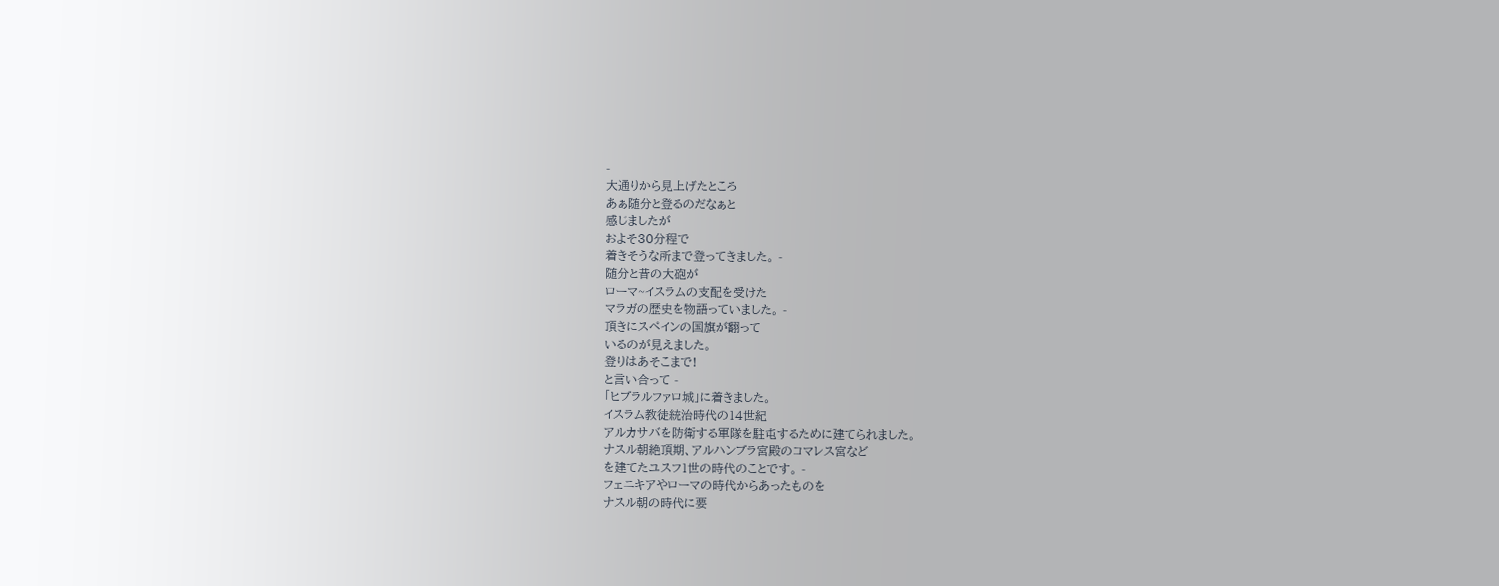-
大通りから見上げたところ
あぁ随分と登るのだなぁと
感じましたが
およそ30分程で
着きそうな所まで登ってきました。 -
随分と昔の大砲が
ローマ~イスラムの支配を受けた
マラガの歴史を物語っていました。 -
頂きにスペインの国旗が翻って
いるのが見えました。
登りはあそこまで!
と言い合って -
「ヒブラルファロ城」に着きました。
イスラム教徒統治時代の14世紀
アルカサバを防衛する軍隊を駐屯するために建てられました。
ナスル朝絶頂期、アルハンブラ宮殿のコマレス宮など
を建てたユスフ1世の時代のことです。 -
フェニキアやローマの時代からあったものを
ナスル朝の時代に要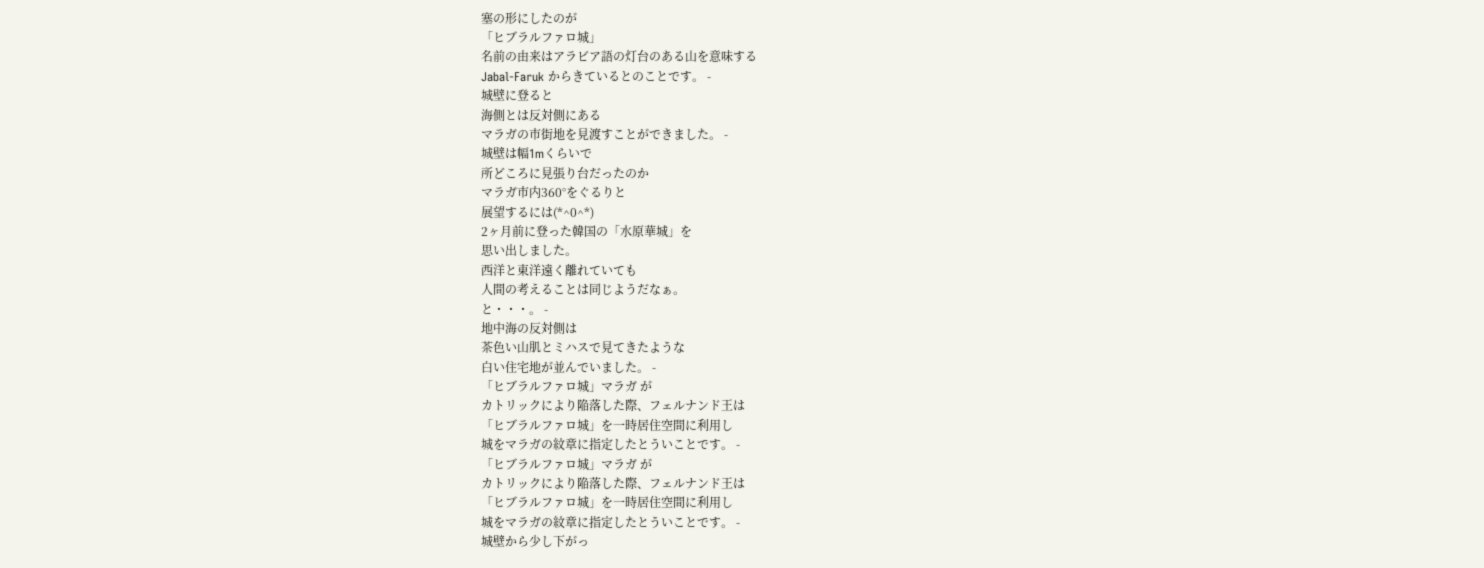塞の形にしたのが
「ヒブラルファロ城」
名前の由来はアラビア語の灯台のある山を意味する
Jabal-Faruk からきているとのことです。 -
城壁に登ると
海側とは反対側にある
マラガの市街地を見渡すことができました。 -
城壁は幅1mくらいで
所どころに見張り台だったのか
マラガ市内360°をぐるりと
展望するには(*^0^*)
2ヶ月前に登った韓国の「水原華城」を
思い出しました。
西洋と東洋遠く離れていても
人間の考えることは同じようだなぁ。
と・・・。 -
地中海の反対側は
茶色い山肌とミハスで見てきたような
白い住宅地が並んでいました。 -
「ヒブラルファロ城」マラガ が
カトリックにより陥落した際、フェルナンド王は
「ヒブラルファロ城」を一時居住空間に利用し
城をマラガの紋章に指定したとういことです。 -
「ヒブラルファロ城」マラガ が
カトリックにより陥落した際、フェルナンド王は
「ヒブラルファロ城」を一時居住空間に利用し
城をマラガの紋章に指定したとういことです。 -
城壁から少し下がっ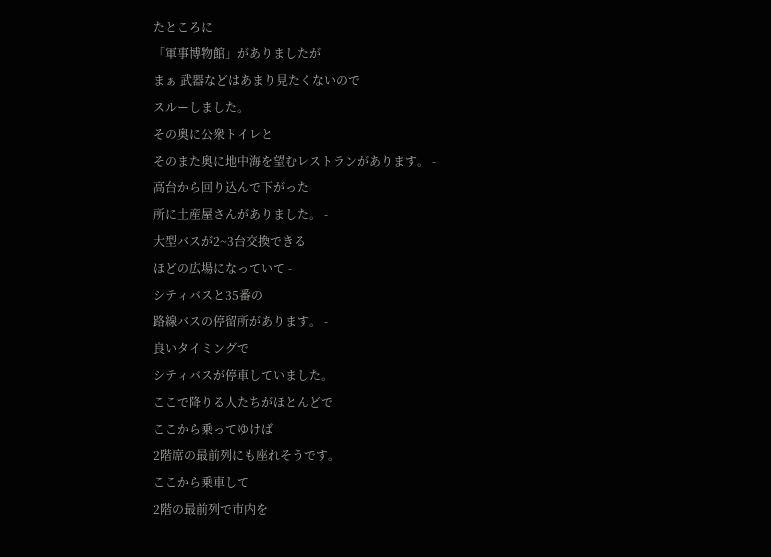たところに
「軍事博物館」がありましたが
まぁ 武器などはあまり見たくないので
スルーしました。
その奥に公衆トイレと
そのまた奥に地中海を望むレストランがあります。 -
高台から回り込んで下がった
所に土産屋さんがありました。 -
大型バスが2~3台交換できる
ほどの広場になっていて -
シティバスと35番の
路線バスの停留所があります。 -
良いタイミングで
シティバスが停車していました。
ここで降りる人たちがほとんどで
ここから乗ってゆけば
2階席の最前列にも座れそうです。
ここから乗車して
2階の最前列で市内を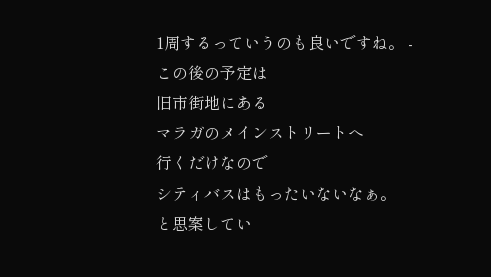1周するっていうのも良いですね。 -
この後の予定は
旧市街地にある
マラガのメインストリートへ
行くだけなので
シティバスはもったいないなぁ。
と思案してい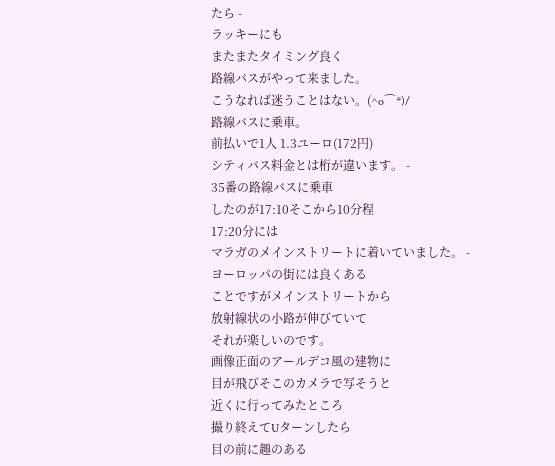たら -
ラッキーにも
またまたタイミング良く
路線バスがやって来ました。
こうなれば迷うことはない。(^o⌒*)/
路線バスに乗車。
前払いで1人 1.3ユーロ(172円)
シティバス料金とは桁が違います。 -
35番の路線バスに乗車
したのが17:10そこから10分程
17:20分には
マラガのメインストリートに着いていました。 -
ヨーロッパの街には良くある
ことですがメインストリートから
放射線状の小路が伸びていて
それが楽しいのです。
画像正面のアールデコ風の建物に
目が飛びそこのカメラで写そうと
近くに行ってみたところ
撮り終えてUターンしたら
目の前に趣のある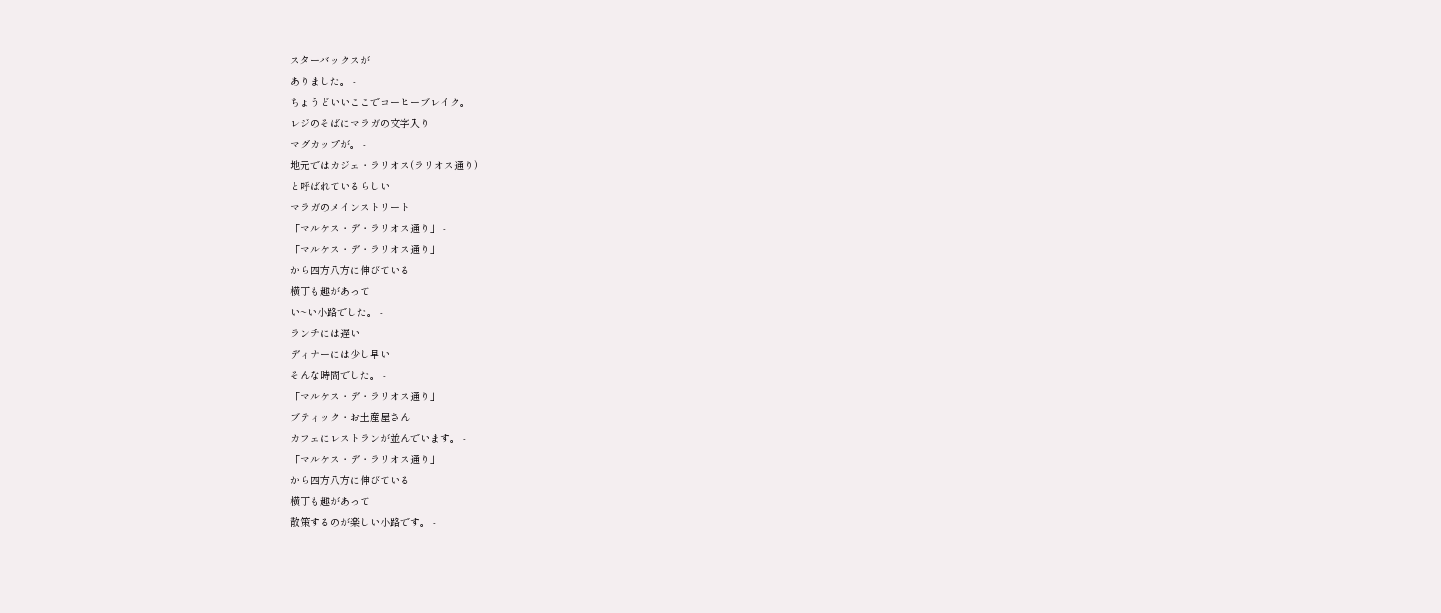スターバックスが
ありました。 -
ちょうどいいここでコーヒーブレイク。
レジのそばにマラガの文字入り
マグカップが。 -
地元ではカジェ・ラリオス(ラリオス通り)
と呼ばれているらしい
マラガのメインストリート
「マルケス・デ・ラリオス通り」 -
「マルケス・デ・ラリオス通り」
から四方八方に伸びている
横丁も趣があって
い~い小路でした。 -
ランチには遅い
ディナーには少し早い
そんな時間でした。 -
「マルケス・デ・ラリオス通り」
ブティック・お土産屋さん
カフェにレストランが並んでいます。 -
「マルケス・デ・ラリオス通り」
から四方八方に伸びている
横丁も趣があって
散策するのが楽しい小路です。 -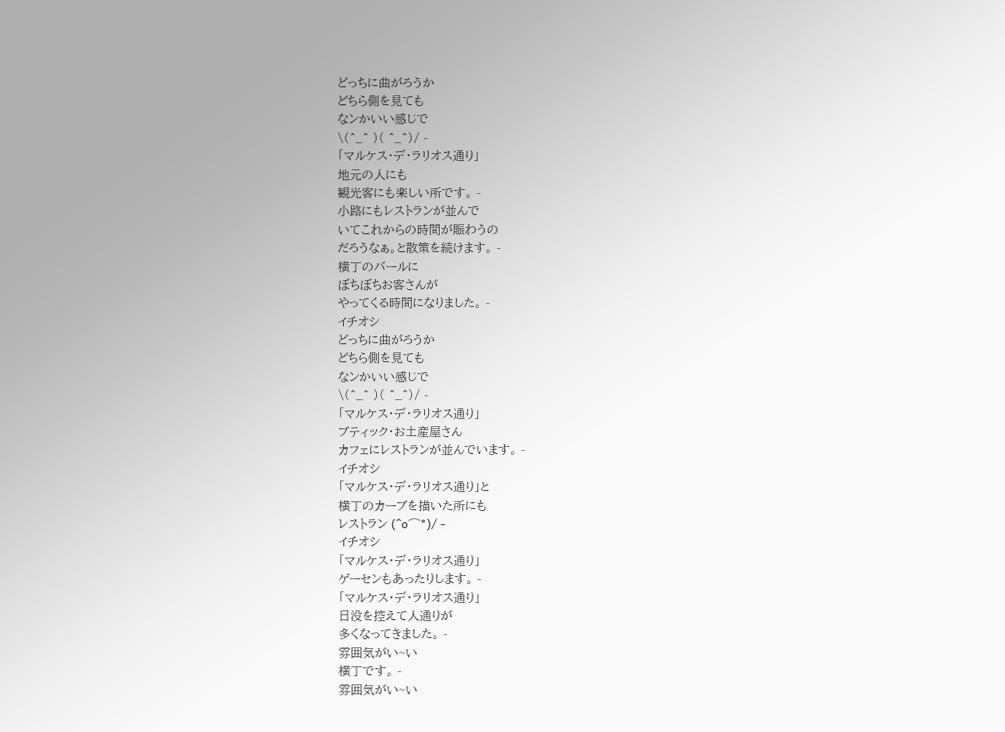どっちに曲がろうか
どちら側を見ても
なンかいい感じで
\(^_^ )( ^_^)/ -
「マルケス・デ・ラリオス通り」
地元の人にも
観光客にも楽しい所です。 -
小路にもレストランが並んで
いてこれからの時間が賑わうの
だろうなぁ。と散策を続けます。 -
横丁のバールに
ぼちぼちお客さんが
やってくる時間になりました。 -
イチオシ
どっちに曲がろうか
どちら側を見ても
なンかいい感じで
\(^_^ )( ^_^)/ -
「マルケス・デ・ラリオス通り」
ブティック・お土産屋さん
カフェにレストランが並んでいます。 -
イチオシ
「マルケス・デ・ラリオス通り」と
横丁のカーブを描いた所にも
レストラン (^o⌒*)/ -
イチオシ
「マルケス・デ・ラリオス通り」
ゲーセンもあったりします。 -
「マルケス・デ・ラリオス通り」
日没を控えて人通りが
多くなってきました。 -
雰囲気がい~い
横丁です。 -
雰囲気がい~い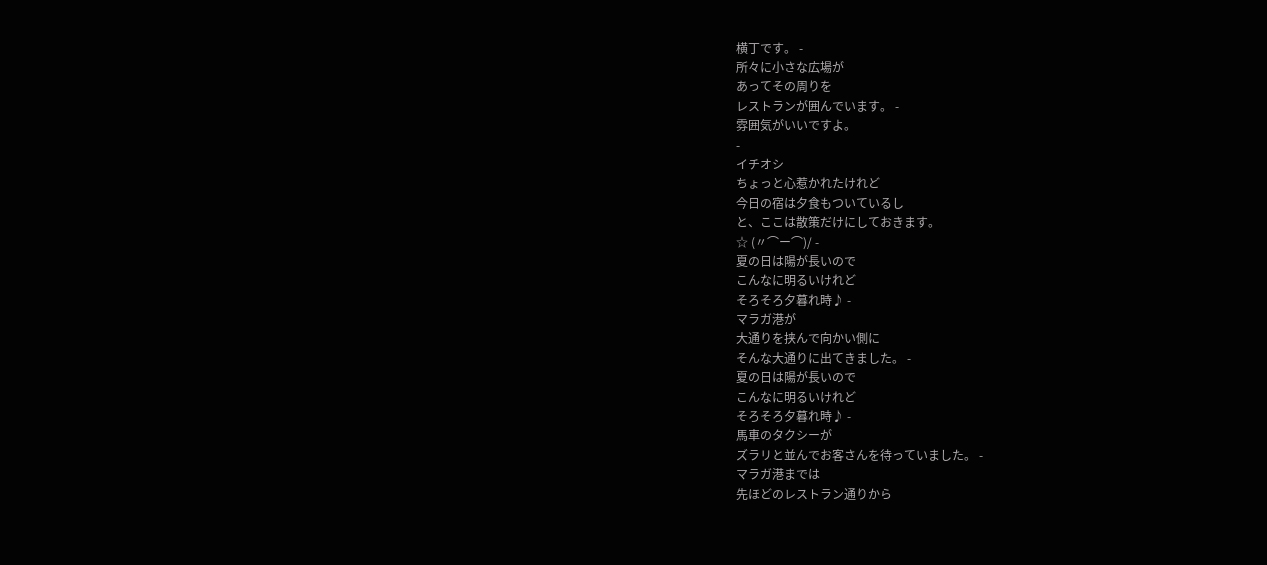横丁です。 -
所々に小さな広場が
あってその周りを
レストランが囲んでいます。 -
雰囲気がいいですよ。
-
イチオシ
ちょっと心惹かれたけれど
今日の宿は夕食もついているし
と、ここは散策だけにしておきます。
☆ (〃⌒ー⌒)/ -
夏の日は陽が長いので
こんなに明るいけれど
そろそろ夕暮れ時♪ -
マラガ港が
大通りを挟んで向かい側に
そんな大通りに出てきました。 -
夏の日は陽が長いので
こんなに明るいけれど
そろそろ夕暮れ時♪ -
馬車のタクシーが
ズラリと並んでお客さんを待っていました。 -
マラガ港までは
先ほどのレストラン通りから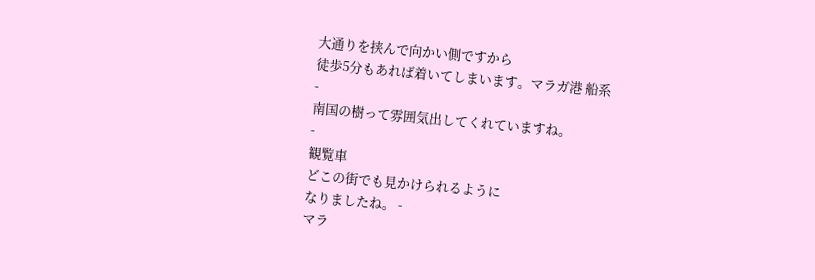大通りを挟んで向かい側ですから
徒歩5分もあれば着いてしまいます。マラガ港 船系
-
南国の樹って雰囲気出してくれていますね。
-
観覧車
どこの街でも見かけられるように
なりましたね。 -
マラ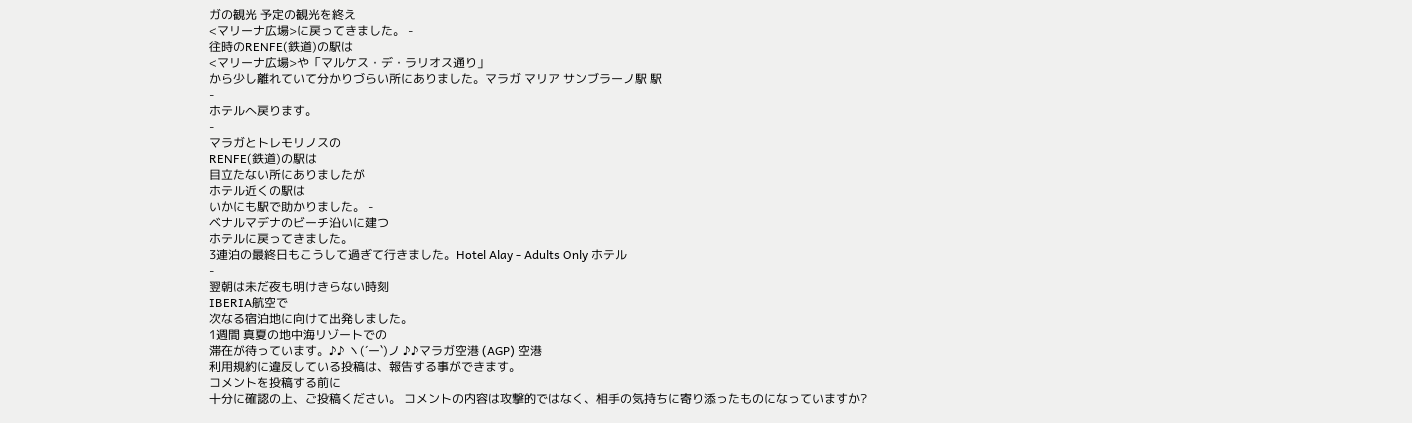ガの観光 予定の観光を終え
<マリーナ広場>に戻ってきました。 -
往時のRENFE(鉄道)の駅は
<マリーナ広場>や「マルケス・デ・ラリオス通り」
から少し離れていて分かりづらい所にありました。マラガ マリア サンブラーノ駅 駅
-
ホテルへ戻ります。
-
マラガとトレモリノスの
RENFE(鉄道)の駅は
目立たない所にありましたが
ホテル近くの駅は
いかにも駅で助かりました。 -
ベナルマデナのビーチ沿いに建つ
ホテルに戻ってきました。
3連泊の最終日もこうして過ぎて行きました。Hotel Alay - Adults Only ホテル
-
翌朝は未だ夜も明けきらない時刻
IBERIA航空で
次なる宿泊地に向けて出発しました。
1週間 真夏の地中海リゾートでの
滞在が待っています。♪♪ ヽ(´ー`)ノ ♪♪マラガ空港 (AGP) 空港
利用規約に違反している投稿は、報告する事ができます。
コメントを投稿する前に
十分に確認の上、ご投稿ください。 コメントの内容は攻撃的ではなく、相手の気持ちに寄り添ったものになっていますか?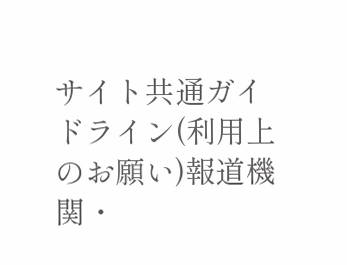サイト共通ガイドライン(利用上のお願い)報道機関・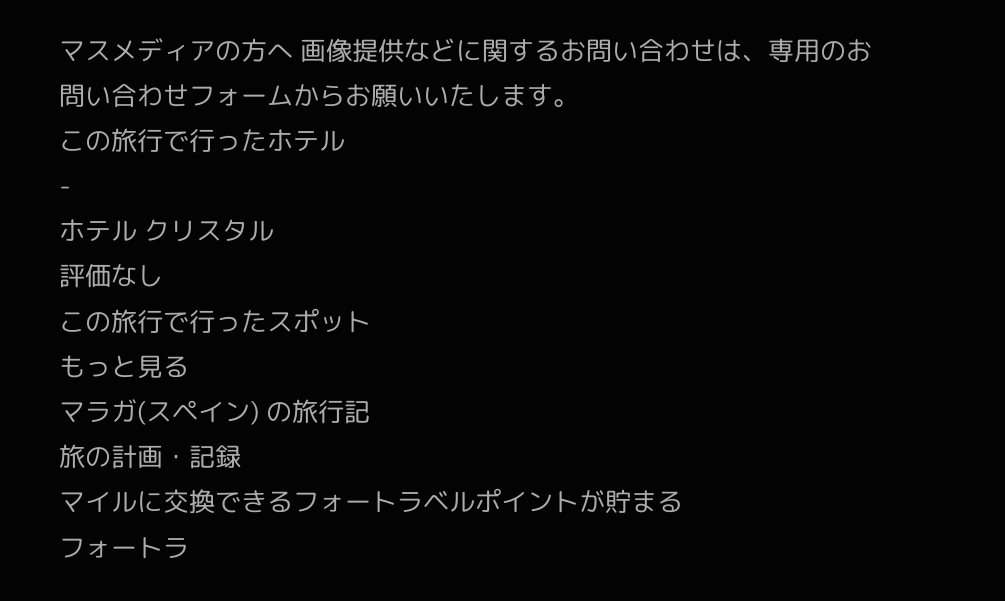マスメディアの方へ 画像提供などに関するお問い合わせは、専用のお問い合わせフォームからお願いいたします。
この旅行で行ったホテル
-
ホテル クリスタル
評価なし
この旅行で行ったスポット
もっと見る
マラガ(スペイン) の旅行記
旅の計画・記録
マイルに交換できるフォートラベルポイントが貯まる
フォートラ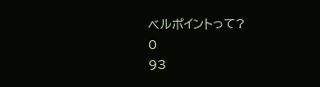ベルポイントって?
0
93